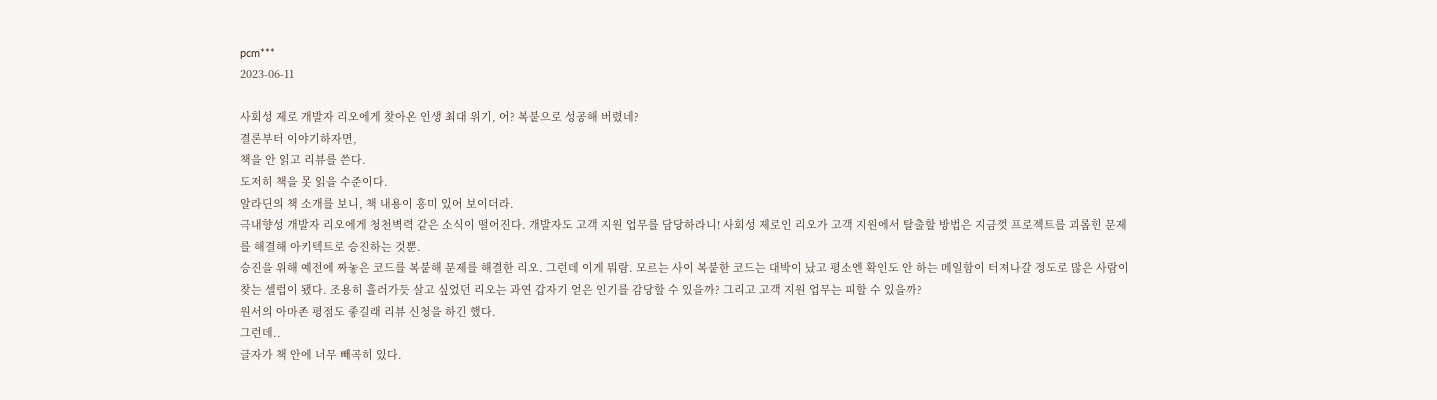pcm***
2023-06-11

사회성 제로 개발자 리오에게 찾아온 인생 최대 위기, 어? 복붙으로 성공해 버렸네?
결론부터 이야기하자면,
책을 안 읽고 리뷰를 쓴다.
도저히 책을 못 읽을 수준이다.
알라딘의 책 소개를 보니, 책 내용이 흥미 있어 보이더라.
극내향성 개발자 리오에게 청천벽력 같은 소식이 떨어진다. 개발자도 고객 지원 업무를 담당하라니! 사회성 제로인 리오가 고객 지원에서 탈출할 방법은 지금껏 프로젝트를 괴롭힌 문제를 해결해 아키텍트로 승진하는 것뿐.
승진을 위해 예전에 짜놓은 코드를 복붙해 문제를 해결한 리오. 그런데 이게 뭐람. 모르는 사이 복붙한 코드는 대박이 났고 평소엔 확인도 안 하는 메일함이 터져나갈 정도로 많은 사람이 찾는 셀럽이 됐다. 조용히 흘러가듯 살고 싶었던 리오는 과연 갑자기 얻은 인기를 감당할 수 있을까? 그리고 고객 지원 업무는 피할 수 있을까?
원서의 아마존 평점도 좋길래 리뷰 신청을 하긴 했다.
그런데..
글자가 책 안에 너무 빼곡히 있다.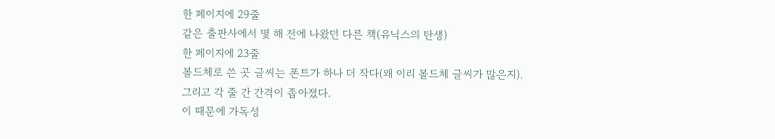한 페이지에 29줄
같은 출판사에서 몇 해 전에 나왔던 다른 책(유닉스의 탄생)
한 페이지에 23줄
볼드체로 쓴 곳 글씨는 폰트가 하나 더 작다(왜 이리 볼드체 글씨가 많은지).
그리고 각 줄 간 간격이 좁아졌다.
이 때문에 가독성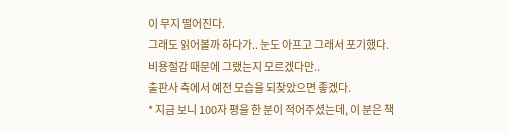이 무지 떨어진다.
그래도 읽어볼까 하다가.. 눈도 아프고 그래서 포기했다.
비용절감 때문에 그랬는지 모르겠다만..
출판사 측에서 예전 모습을 되찾았으면 좋겠다.
* 지금 보니 100자 평을 한 분이 적어주셨는데, 이 분은 책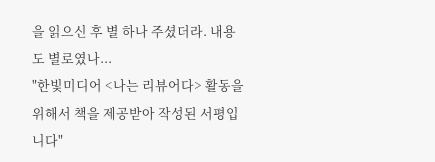을 읽으신 후 별 하나 주셨더라. 내용도 별로였나...
"한빛미디어 <나는 리뷰어다> 활동을 위해서 책을 제공받아 작성된 서평입니다"